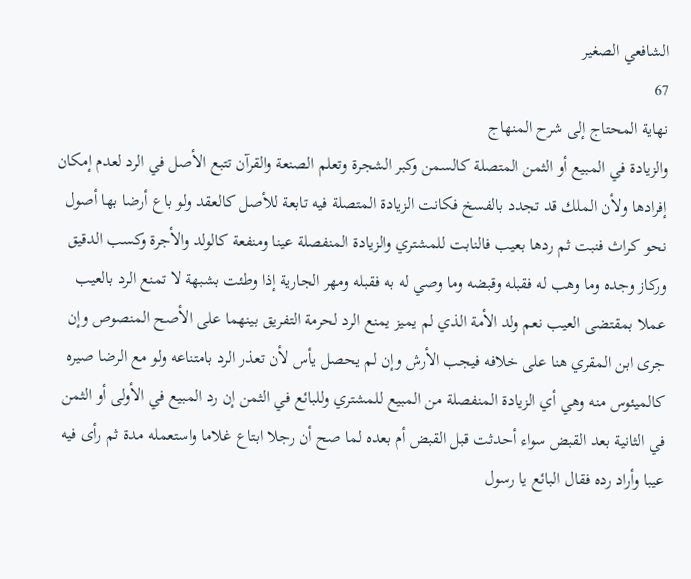الشافعي الصغير
67
نهاية المحتاج إلى شرح المنهاج
والزيادة في المبيع أو الثمن المتصلة كالسمن وكبر الشجرة وتعلم الصنعة والقرآن تتبع الأصل في الرد لعدم إمكان إفرادها ولأن الملك قد تجدد بالفسخ فكانت الزيادة المتصلة فيه تابعة للأصل كالعقد ولو باع أرضا بها أصول نحو كراث فنبت ثم ردها بعيب فالنابت للمشتري والزيادة المنفصلة عينا ومنفعة كالولد والأجرة وكسب الدقيق وركاز وجده وما وهب له فقبله وقبضه وما وصي له به فقبله ومهر الجارية إذا وطئت بشبهة لا تمنع الرد بالعيب عملا بمقتضى العيب نعم ولد الأمة الذي لم يميز يمنع الرد لحرمة التفريق بينهما على الأصح المنصوص وإن جرى ابن المقري هنا على خلافه فيجب الأرش وإن لم يحصل يأس لأن تعذر الرد بامتناعه ولو مع الرضا صيره كالميئوس منه وهي أي الزيادة المنفصلة من المبيع للمشتري وللبائع في الثمن إن رد المبيع في الأولى أو الثمن في الثانية بعد القبض سواء أحدثت قبل القبض أم بعده لما صح أن رجلا ابتاع غلاما واستعمله مدة ثم رأى فيه عيبا وأراد رده فقال البائع يا رسول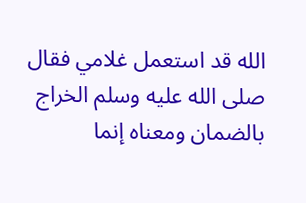الله قد استعمل غلامي فقال صلى الله عليه وسلم الخراج بالضمان ومعناه إنما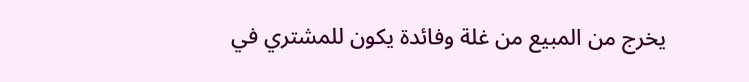يخرج من المبيع من غلة وفائدة يكون للمشتري في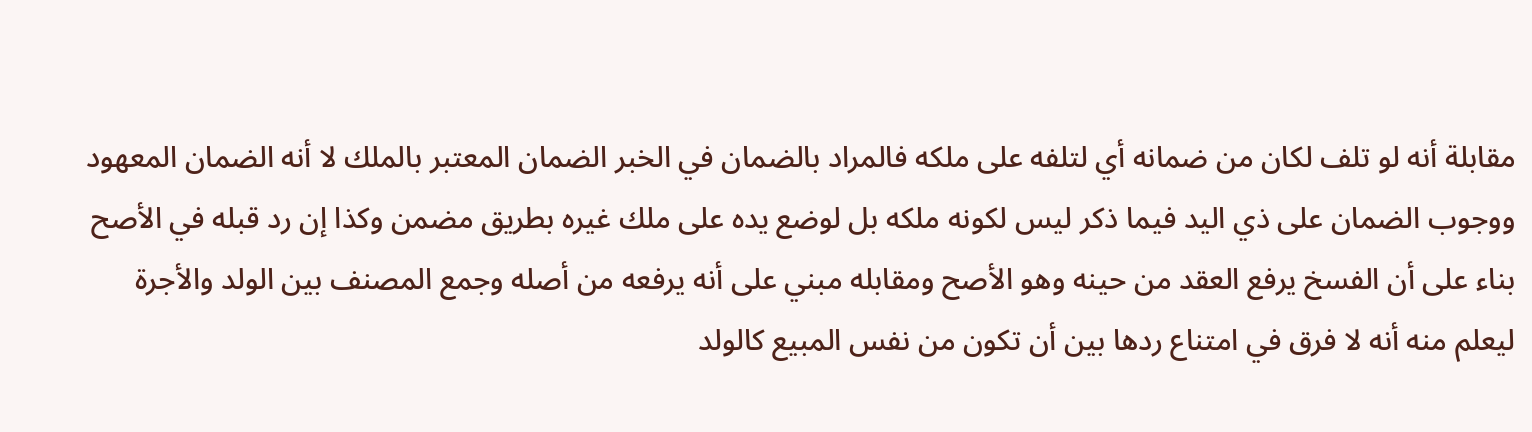مقابلة أنه لو تلف لكان من ضمانه أي لتلفه على ملكه فالمراد بالضمان في الخبر الضمان المعتبر بالملك لا أنه الضمان المعهود ووجوب الضمان على ذي اليد فيما ذكر ليس لكونه ملكه بل لوضع يده على ملك غيره بطريق مضمن وكذا إن رد قبله في الأصح بناء على أن الفسخ يرفع العقد من حينه وهو الأصح ومقابله مبني على أنه يرفعه من أصله وجمع المصنف بين الولد والأجرة ليعلم منه أنه لا فرق في امتناع ردها بين أن تكون من نفس المبيع كالولد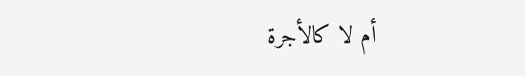أم لا كالأجرة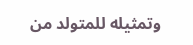وتمثيله للمتولد من